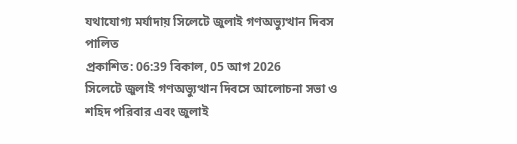যথাযোগ্য মর্যাদায় সিলেটে জুলাই গণঅভ্যুত্থান দিবস পালিত
প্রকাশিত: 06:39 বিকাল, 05 আগ 2026
সিলেটে জুলাই গণঅভ্যুত্থান দিবসে আলোচনা সভা ও শহিদ পরিবার এবং জুলাই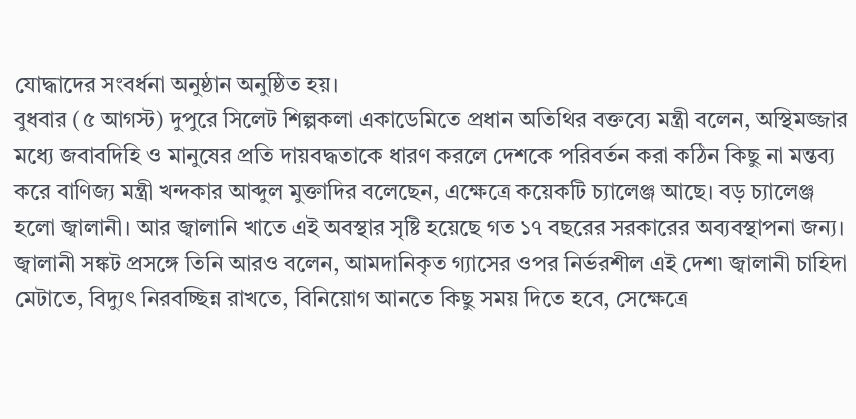যোদ্ধাদের সংবর্ধনা অনুষ্ঠান অনুষ্ঠিত হয়।
বুধবার (৫ আগস্ট) দুপুরে সিলেট শিল্পকলা একাডেমিতে প্রধান অতিথির বক্তব্যে মন্ত্রী বলেন, অস্থিমজ্জার মধ্যে জবাবদিহি ও মানুষের প্রতি দায়বদ্ধতাকে ধারণ করলে দেশকে পরিবর্তন করা কঠিন কিছু না মন্তব্য করে বাণিজ্য মন্ত্রী খন্দকার আব্দুল মুক্তাদির বলেছেন, এক্ষেত্রে কয়েকটি চ্যালেঞ্জ আছে। বড় চ্যালেঞ্জ হলো জ্বালানী। আর জ্বালানি খাতে এই অবস্থার সৃষ্টি হয়েছে গত ১৭ বছরের সরকারের অব্যবস্থাপনা জন্য।
জ্বালানী সঙ্কট প্রসঙ্গে তিনি আরও বলেন, আমদানিকৃত গ্যাসের ওপর নির্ভরশীল এই দেশ৷ জ্বালানী চাহিদা মেটাতে, বিদ্যুৎ নিরবচ্ছিন্ন রাখতে, বিনিয়োগ আনতে কিছু সময় দিতে হবে, সেক্ষেত্রে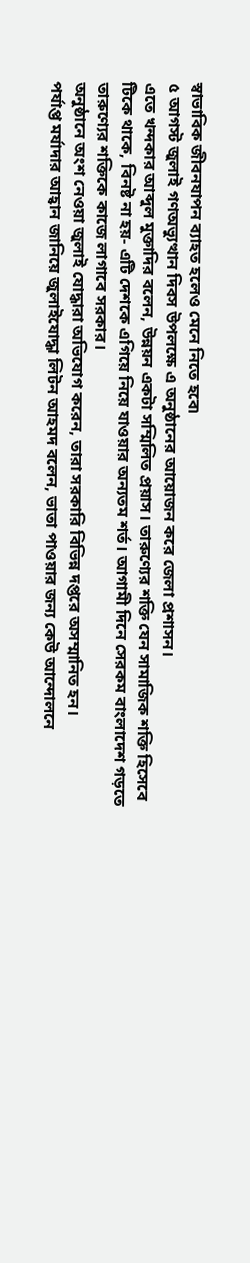স্বাভাবিক জীবনযাপন ব্যাহত হলেও মেনে নিতে হবে৷
৫ আগস্ট জুলাই গণঅভ্যুত্থান দিবস উপলক্ষে এ অনুষ্ঠানের আয়োজন করে জেলা প্রশাসন।
এতে খন্দকার আব্দুল মুক্তাদির বলেন, উন্নয়ন একটা সম্মিলিত প্রয়াস। তারুণ্যের শক্তি যেন সামাজিক শক্তি হিসেবে টিকে থাকে, বিনষ্ট না হয়- এটি দেশকে এগিয়ে নিয়ে যাওয়ার অন্যতম শর্ত। আগামী দিনে সেরকম বাংলাদেশ গড়তে তারুণ্যের শক্তিকে কাজে লাগাবে সরকার।
অনুষ্ঠানে অংশ নেওয়া জুলাই যোদ্ধারা অভিযোগ করেন, তারা সরকারি বিভিন্ন দপ্তরে অসম্মানিত হন।
পর্যাপ্ত মর্যাদার আহ্বান জানিয়ে জুলাইযোদ্ধা লিটন আহমদ বলেন, ভাতা পাওয়ার জন্য কেউ আন্দোলনে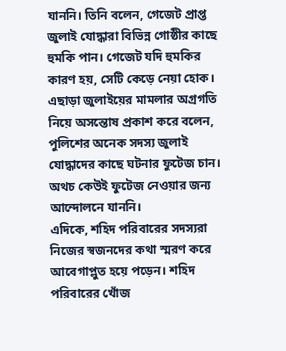যাননি। তিনি বলেন, গেজেট প্রাপ্ত জুলাই যোদ্ধারা বিভিন্ন গোষ্ঠীর কাছে হুমকি পান। গেজেট যদি হুমকির কারণ হয়, সেটি কেড়ে নেয়া হোক।
এছাড়া জুলাইয়ের মামলার অগ্রগতি নিয়ে অসন্তোষ প্রকাশ করে বলেন, পুলিশের অনেক সদস্য জুলাই যোদ্ধাদের কাছে ঘটনার ফুটেজ চান। অথচ কেউই ফুটেজ নেওয়ার জন্য আন্দোলনে যাননি।
এদিকে, শহিদ পরিবারের সদস্যরা নিজের স্বজনদের কথা স্মরণ করে আবেগাপ্লুত হয়ে পড়েন। শহিদ পরিবারের খোঁজ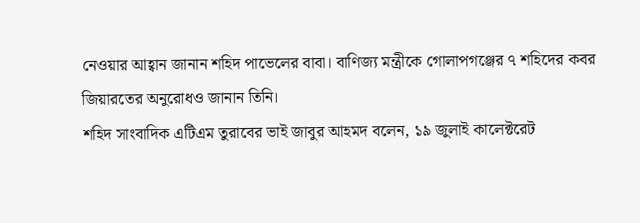নেওয়ার আহ্বান জানান শহিদ পাভেলের বাবা। বাণিজ্য মন্ত্রীকে গোলাপগঞ্জের ৭ শহিদের কবর জিয়ারতের অনুরোধও জানান তিনি।
শহিদ সাংবাদিক এটিএম তুরাবের ভাই জাবুর আহমদ বলেন, ১৯ জুলাই কালেক্টরেট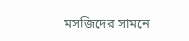মসজিদের সামনে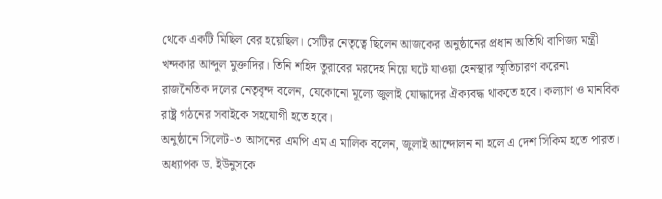থেকে একটি মিছিল বের হয়েছিল। সেটির নেতৃত্বে ছিলেন আজকের অনুষ্ঠানের প্রধান অতিথি বাণিজ্য মন্ত্রী খন্দকার আব্দুল মুক্তাদির। তিনি শহিদ তুরাবের মরদেহ নিয়ে ঘটে যাওয়া হেনস্থার স্মৃতিচারণ করেন৷
রাজনৈতিক দলের নেতৃবৃন্দ বলেন, যেকোনো মূল্যে জুলাই যোদ্ধাদের ঐক্যবদ্ধ থাকতে হবে। কল্যাণ ও মানবিক রাষ্ট্র গঠনের সবাইকে সহযোগী হতে হবে।
অনুষ্ঠানে সিলেট-৩ আসনের এমপি এম এ মালিক বলেন, জুলাই আন্দোলন না হলে এ দেশ সিকিম হতে পারত। অধ্যাপক ড. ইউনুসকে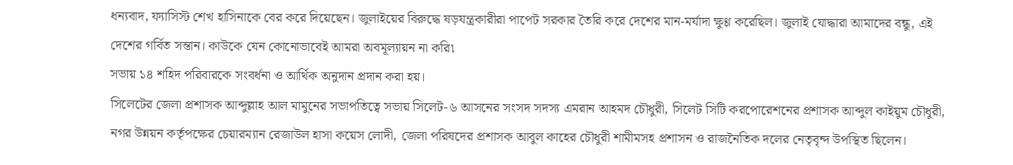ধন্যবাদ, ফ্যাসিস্ট শেখ হাসিনাকে বের করে দিয়েছেন। জুলাইয়ের বিরুদ্ধে ষড়যন্ত্রকারীরা পাপেট সরকার তৈরি করে দেশের মান-মর্যাদা ক্ষুণ্ণ করেছিল। জুলাই যোদ্ধারা আমাদের বন্ধু, এই দেশের গর্বিত সন্তান। কাউকে যেন কোনোভাবেই আমরা অবমূল্যায়ন না করি৷
সভায় ১৪ শহিদ পরিবারকে সংবর্ধনা ও আর্থিক অনুদান প্রদান করা হয়।
সিলেটের জেলা প্রশাসক আব্দুল্লাহ আল মামুনের সভাপতিত্বে সভায় সিলেট-৬ আসনের সংসদ সদস্য এমরান আহমদ চৌধুরী, সিলেট সিটি করপোরেশনের প্রশাসক আব্দুল কাইয়ুম চৌধুরী, নগর উন্নয়ন কর্তৃপক্ষের চেয়ারম্যান রেজাউল হাসা কয়েস লোদী, জেলা পরিষদের প্রশাসক আবুল কাহের চৌধুরী শামীমসহ প্রশাসন ও রাজনৈতিক দলের নেতৃবৃন্দ উপস্থিত ছিলেন।